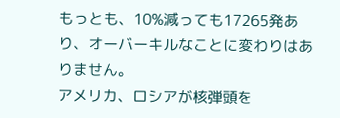もっとも、10%減っても17265発あり、オーバーキルなことに変わりはありません。
アメリカ、ロシアが核弾頭を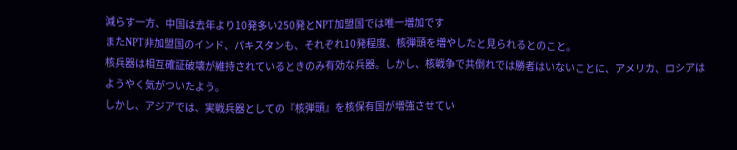減らす一方、中国は去年より10発多い250発とNPT加盟国では唯一増加です
またNPT非加盟国のインド、パキスタンも、それぞれ10発程度、核弾頭を増やしたと見られるとのこと。
核兵器は相互確証破壊が維持されているときのみ有効な兵器。しかし、核戦争で共倒れでは勝者はいないことに、アメリカ、ロシアはようやく気がついたよう。
しかし、アジアでは、実戦兵器としての『核弾頭』を核保有国が増強させてい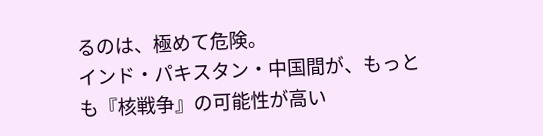るのは、極めて危険。
インド・パキスタン・中国間が、もっとも『核戦争』の可能性が高い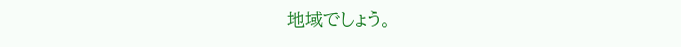地域でしょう。